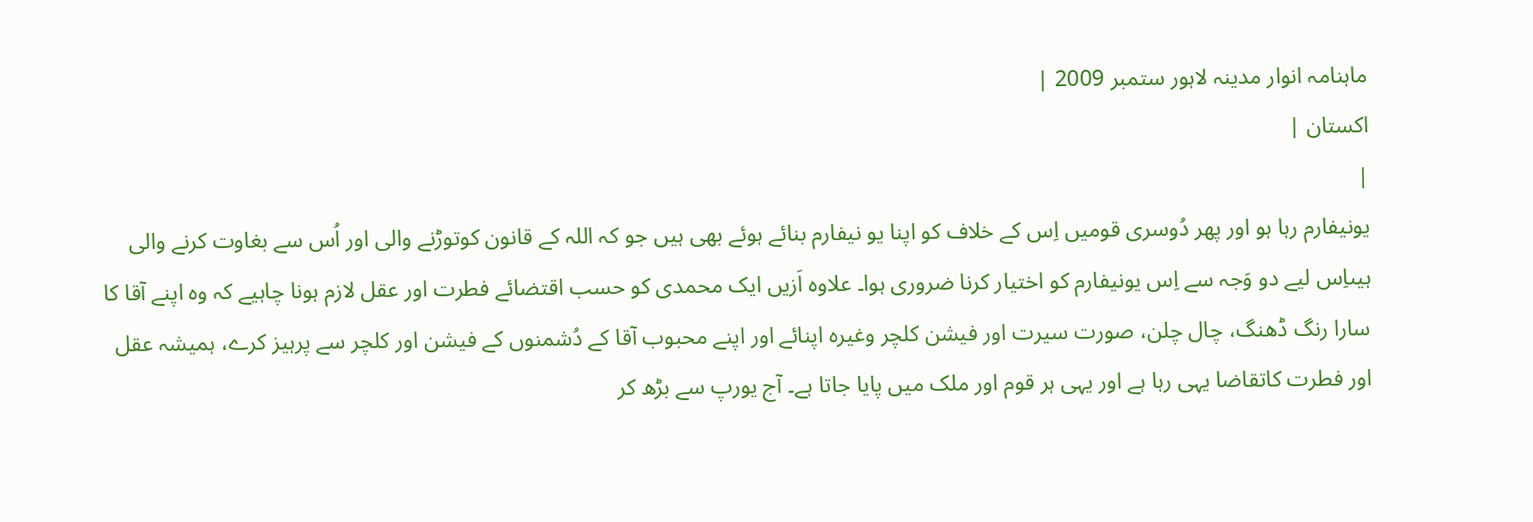ماہنامہ انوار مدینہ لاہور ستمبر 2009 |
اكستان |
|
یونیفارم رہا ہو اور پھر دُوسری قومیں اِس کے خلاف کو اپنا یو نیفارم بنائے ہوئے بھی ہیں جو کہ اللہ کے قانون کوتوڑنے والی اور اُس سے بغاوت کرنے والی ہیںاِس لیے دو وَجہ سے اِس یونیفارم کو اختیار کرنا ضروری ہوا۔ علاوہ اَزیں ایک محمدی کو حسب اقتضائے فطرت اور عقل لازم ہونا چاہیے کہ وہ اپنے آقا کا سارا رنگ ڈھنگ، چال چلن، صورت سیرت اور فیشن کلچر وغیرہ اپنائے اور اپنے محبوب آقا کے دُشمنوں کے فیشن اور کلچر سے پرہیز کرے، ہمیشہ عقل اور فطرت کاتقاضا یہی رہا ہے اور یہی ہر قوم اور ملک میں پایا جاتا ہے۔ آج یورپ سے بڑھ کر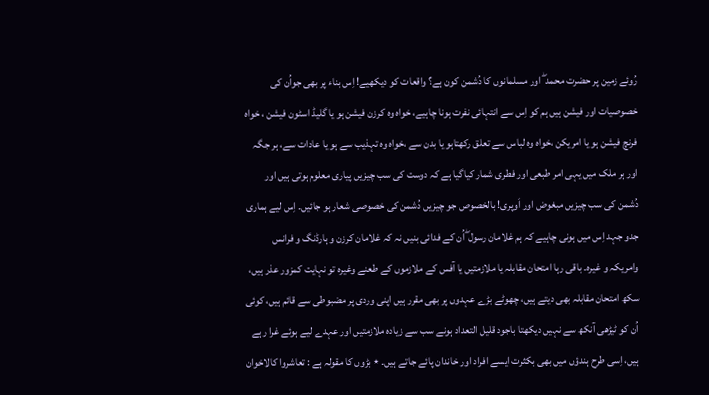رُوئے زمین پر حضرت محمد ۖ اور مسلمانوں کا دُشمن کون ہے؟ واقعات کو دیکھیے! اِس بناء پر بھی جواُن کی خصوصیات اور فیشن ہیں ہم کو اِس سے انتہائی نفرت ہونا چاہیے، خواہ وہ کرزن فیشن ہو یا گلیڈ اسٹون فیشن ، خواہ فرنچ فیشن ہو یا امریکن ،خواہ وہ لباس سے تعلق رکھتاہو یا بدن سے ،خواہ وہ تہذیب سے ہو یا عادات سے، ہر جگہ اور ہر ملک میں یہی امر طبعی اور فطری شمار کیاگیا ہے کہ دوست کی سب چیزیں پیاری معلوم ہوتی ہیں اور دُشمن کی سب چیزیں مبغوض اور اَوپری! بالخصوص جو چیزیں دُشمن کی خصوصی شعار ہو جائیں۔ اِس لیے ہماری جدو جہد اِس میں ہونی چاہیے کہ ہم غلامان رسول ۖ اُن کے فدائی بنیں نہ کہ غلامان کرزن و ہارڈنگ و فرانس وامریکہ و غیرہ۔ باقی رہا امتحان مقابلہ یا ملازمتیں یا آفس کے ملازموں کے طعنے وغیرہ تو نہایت کمزور عذر ہیں، سکھ امتحان مقابلہ بھی دیتے ہیں، چھوٹے بڑے عہدوں پر بھی مقرر ہیں اپنی وردی پر مضبوطی سے قائم ہیں، کوئی اُن کو ٹیڑھی آنکھ سے نہیں دیکھتا باجود قلیل التعداد ہونے سب سے زیادہ ملازمتیں اور عہدے لیے ہوئے غرا رہے ہیں، اِسی طرح ہندؤں میں بھی بکثرت ایسے افراد اور خاندان پائے جاتے ہیں۔ ٭ بڑوں کا مقولہ ہے : تعاشروا کالاخوان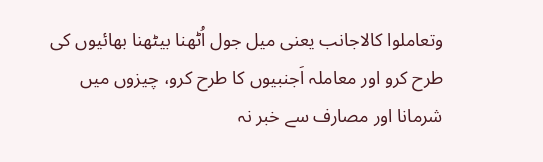وتعاملوا کالاجانب یعنی میل جول اُٹھنا بیٹھنا بھائیوں کی طرح کرو اور معاملہ اَجنبیوں کا طرح کرو، چیزوں میں شرمانا اور مصارف سے خبر نہ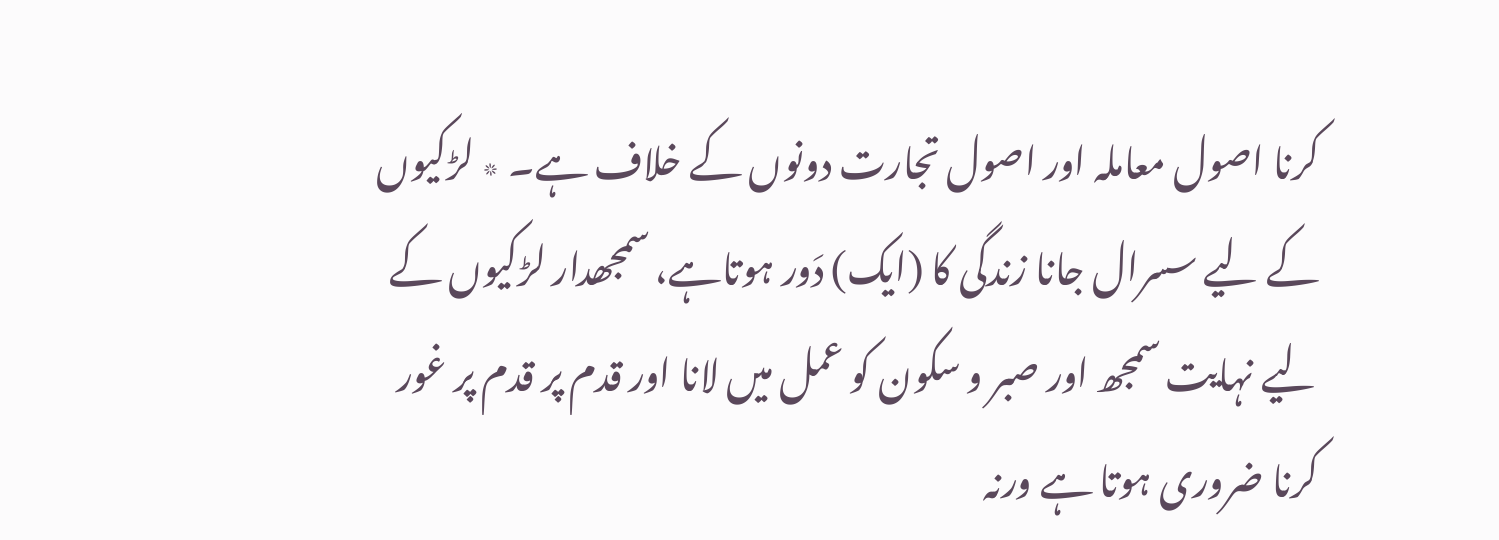کرنا اصول معاملہ اور اصول تجارت دونوں کے خلاف ہے۔ ٭ لڑکیوں کے لیے سسرال جانا زندگی کا (ایک) دَور ہوتاہے، سمجھدار لڑکیوں کے لیے نہایت سمجھ اور صبر و سکون کو عمل میں لانا اور قدم پر قدم پر غور کرنا ضروری ہوتا ہے ورنہ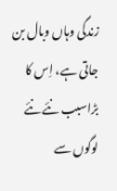زندگی وہاں وبال بن جاتی ہے، اِس کا بڑاسبب نئے نئے لوگوں سے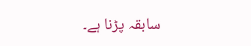سابقہ پڑنا ہے۔